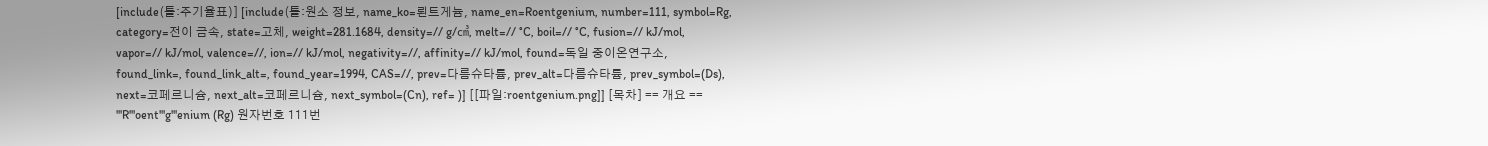[include(틀:주기율표)] [include(틀:원소 정보, name_ko=뢴트게늄, name_en=Roentgenium, number=111, symbol=Rg, category=전이 금속, state=고체, weight=281.1684, density=// g/㎤, melt=// °C, boil=// °C, fusion=// kJ/mol, vapor=// kJ/mol, valence=//, ion=// kJ/mol, negativity=//, affinity=// kJ/mol, found=독일 중이온연구소, found_link=, found_link_alt=, found_year=1994, CAS=//, prev=다름슈타튬, prev_alt=다름슈타튬, prev_symbol=(Ds), next=코페르니슘, next_alt=코페르니슘, next_symbol=(Cn), ref= )] [[파일:roentgenium.png]] [목차] == 개요 == '''R'''oent'''g'''enium (Rg) 원자번호 111번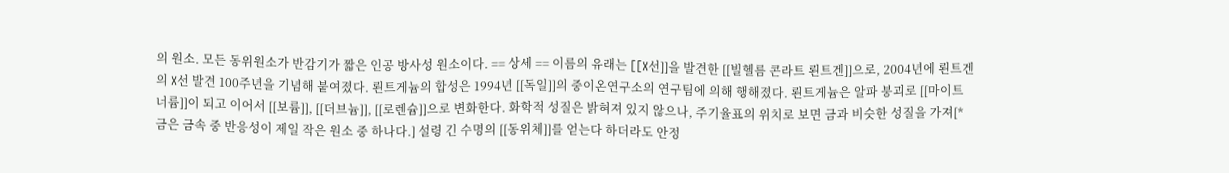의 원소. 모든 동위원소가 반감기가 짧은 인공 방사성 원소이다. == 상세 == 이름의 유래는 [[X선]]을 발견한 [[빌헬름 콘라트 뢴트겐]]으로, 2004년에 뢴트겐의 X선 발견 100주년을 기념해 붙여졌다. 뢴트게늄의 합성은 1994년 [[독일]]의 중이온연구소의 연구팀에 의해 행해졌다. 뢴트게늄은 알파 붕괴로 [[마이트너륨]]이 되고 이어서 [[보륨]], [[더브늄]], [[로렌슘]]으로 변화한다. 화학적 성질은 밝혀져 있지 않으나, 주기율표의 위치로 보면 금과 비슷한 성질을 가져[* 금은 금속 중 반응성이 제일 작은 원소 중 하나다.] 설령 긴 수명의 [[동위체]]를 얻는다 하더라도 안정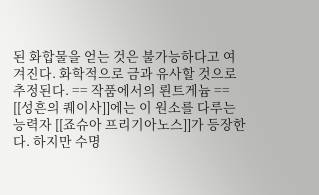된 화합물을 얻는 것은 불가능하다고 여겨진다. 화학적으로 금과 유사할 것으로 추정된다. == 작품에서의 뢴트게늄 == [[성흔의 퀘이사]]에는 이 원소를 다루는 능력자 [[죠슈아 프리기아노스]]가 등장한다. 하지만 수명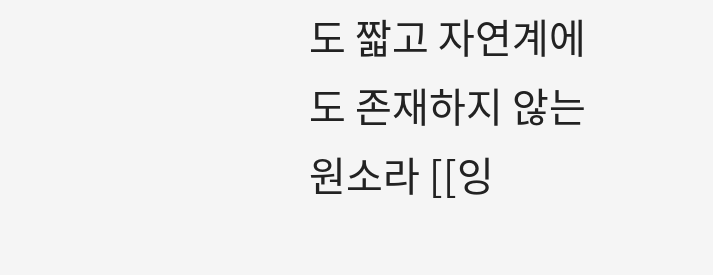도 짧고 자연계에도 존재하지 않는 원소라 [[잉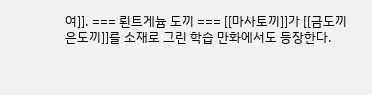여]]. === 뢴트게늄 도끼 === [[마사토끼]]가 [[금도끼 은도끼]]를 소재로 그린 학습 만화에서도 등장한다.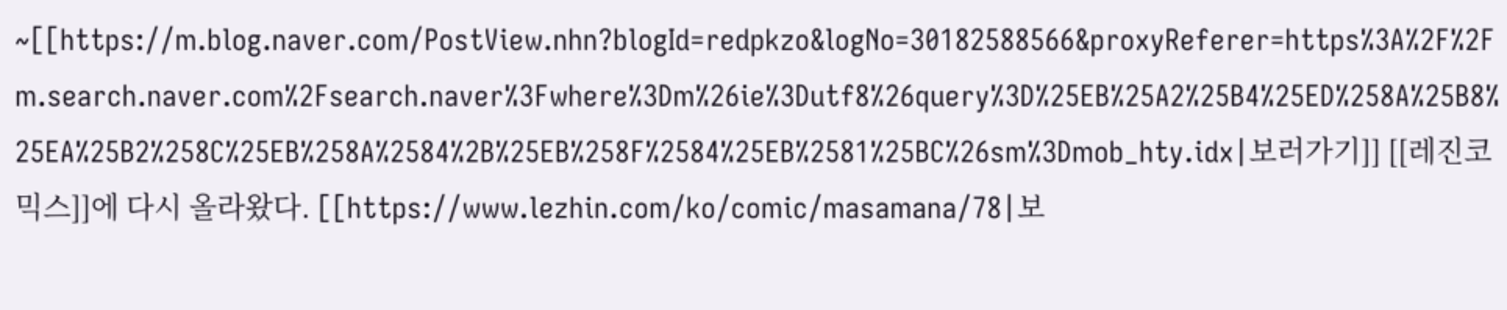~[[https://m.blog.naver.com/PostView.nhn?blogId=redpkzo&logNo=30182588566&proxyReferer=https%3A%2F%2Fm.search.naver.com%2Fsearch.naver%3Fwhere%3Dm%26ie%3Dutf8%26query%3D%25EB%25A2%25B4%25ED%258A%25B8%25EA%25B2%258C%25EB%258A%2584%2B%25EB%258F%2584%25EB%2581%25BC%26sm%3Dmob_hty.idx|보러가기]] [[레진코믹스]]에 다시 올라왔다. [[https://www.lezhin.com/ko/comic/masamana/78|보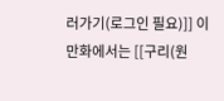러가기(로그인 필요)]] 이 만화에서는 [[구리(원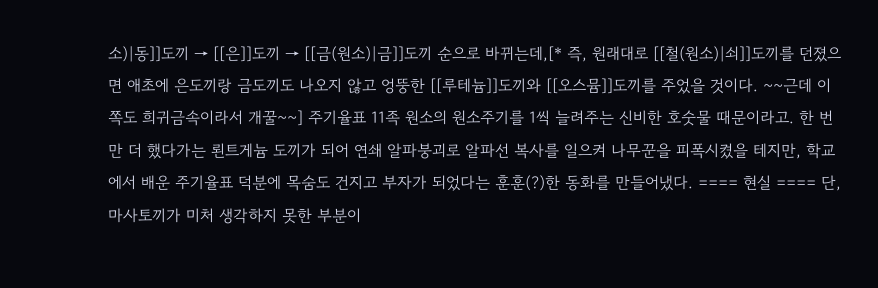소)|동]]도끼 → [[은]]도끼 → [[금(원소)|금]]도끼 순으로 바뀌는데,[* 즉, 원래대로 [[철(원소)|쇠]]도끼를 던졌으면 애초에 은도끼랑 금도끼도 나오지 않고 엉뚱한 [[루테늄]]도끼와 [[오스뮴]]도끼를 주었을 것이다. ~~근데 이쪽도 희귀금속이라서 개꿀~~] 주기율표 11족 원소의 원소주기를 1씩 늘려주는 신비한 호숫물 때문이라고. 한 번만 더 했다가는 뢴트게늄 도끼가 되어 연쇄 알파붕괴로 알파선 복사를 일으켜 나무꾼을 피폭시켰을 테지만, 학교에서 배운 주기율표 덕분에 목숨도 건지고 부자가 되었다는 훈훈(?)한 동화를 만들어냈다. ==== 현실 ==== 단, 마사토끼가 미처 생각하지 못한 부분이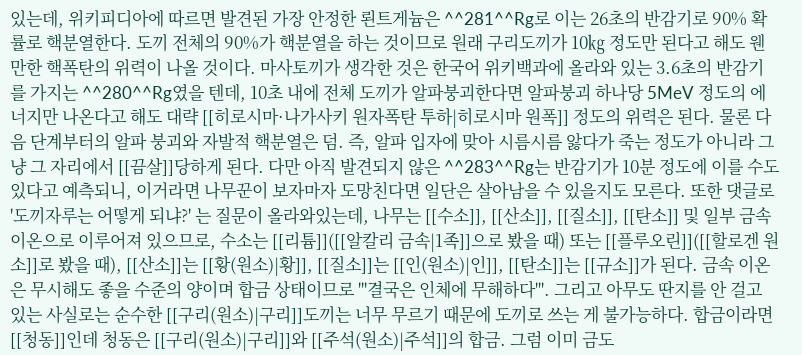있는데, 위키피디아에 따르면 발견된 가장 안정한 뢴트게늄은 ^^281^^Rg로 이는 26초의 반감기로 90% 확률로 핵분열한다. 도끼 전체의 90%가 핵분열을 하는 것이므로 원래 구리도끼가 10㎏ 정도만 된다고 해도 웬만한 핵폭탄의 위력이 나올 것이다. 마사토끼가 생각한 것은 한국어 위키백과에 올라와 있는 3.6초의 반감기를 가지는 ^^280^^Rg였을 텐데, 10초 내에 전체 도끼가 알파붕괴한다면 알파붕괴 하나당 5MeV 정도의 에너지만 나온다고 해도 대략 [[히로시마·나가사키 원자폭탄 투하|히로시마 원폭]] 정도의 위력은 된다. 물론 다음 단계부터의 알파 붕괴와 자발적 핵분열은 덤. 즉, 알파 입자에 맞아 시름시름 앓다가 죽는 정도가 아니라 그냥 그 자리에서 [[끔살]]당하게 된다. 다만 아직 발견되지 않은 ^^283^^Rg는 반감기가 10분 정도에 이를 수도 있다고 예측되니, 이거라면 나무꾼이 보자마자 도망친다면 일단은 살아남을 수 있을지도 모른다. 또한 댓글로 '도끼자루는 어떻게 되냐?' 는 질문이 올라와있는데, 나무는 [[수소]], [[산소]], [[질소]], [[탄소]] 및 일부 금속 이온으로 이루어져 있으므로, 수소는 [[리튬]]([[알칼리 금속|1족]]으로 봤을 때) 또는 [[플루오린]]([[할로겐 원소]]로 봤을 때), [[산소]]는 [[황(원소)|황]], [[질소]]는 [[인(원소)|인]], [[탄소]]는 [[규소]]가 된다. 금속 이온은 무시해도 좋을 수준의 양이며 합금 상태이므로 '''결국은 인체에 무해하다'''. 그리고 아무도 딴지를 안 걸고 있는 사실로는 순수한 [[구리(원소)|구리]]도끼는 너무 무르기 때문에 도끼로 쓰는 게 불가능하다. 합금이라면 [[청동]]인데 청동은 [[구리(원소)|구리]]와 [[주석(원소)|주석]]의 합금. 그럼 이미 금도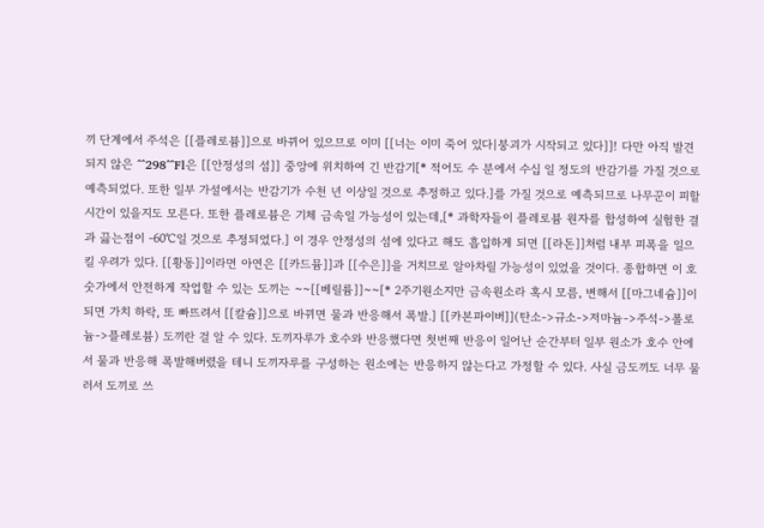끼 단계에서 주석은 [[플레로븀]]으로 바뀌어 있으므로 이미 [[너는 이미 죽어 있다|붕괴가 시작되고 있다]]! 다만 아직 발견되지 않은 ^^298^^Fl은 [[안정성의 섬]] 중앙에 위치하여 긴 반감기[* 적어도 수 분에서 수십 일 정도의 반감기를 가질 것으로 예측되었다. 또한 일부 가설에서는 반감기가 수천 년 이상일 것으로 추정하고 있다.]를 가질 것으로 예측되므로 나무꾼이 피할 시간이 있을지도 모른다. 또한 플레로븀은 기체 금속일 가능성이 있는데,[* 과학자들이 플레로븀 원자를 합성하여 실험한 결과 끓는점이 -60℃일 것으로 추정되었다.] 이 경우 안정성의 섬에 있다고 해도 흡입하게 되면 [[라돈]]처럼 내부 피폭을 일으킬 우려가 있다. [[황동]]이라면 아연은 [[카드뮴]]과 [[수은]]을 거치므로 알아차릴 가능성이 있었을 것이다. 종합하면 이 호숫가에서 안전하게 작업할 수 있는 도끼는 ~~[[베릴륨]]~~[* 2주기원소지만 금속원소라 혹시 모름, 변해서 [[마그네슘]]이 되면 가치 하락, 또 빠뜨려서 [[칼슘]]으로 바뀌면 물과 반응해서 폭발.] [[카본파이버]](탄소->규소->저마늄->주석->폴로늄->플레로븀) 도끼란 걸 알 수 있다. 도끼자루가 호수와 반응했다면 첫번째 반응이 일어난 순간부터 일부 원소가 호수 안에서 물과 반응해 폭발해버렸을 테니 도끼자루를 구성하는 원소에는 반응하지 않는다고 가정할 수 있다. 사실 금도끼도 너무 물러서 도끼로 쓰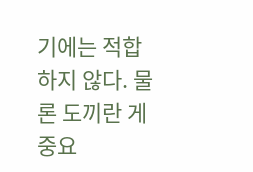기에는 적합하지 않다. 물론 도끼란 게 중요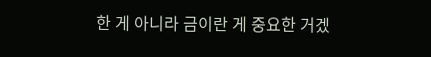한 게 아니라 금이란 게 중요한 거겠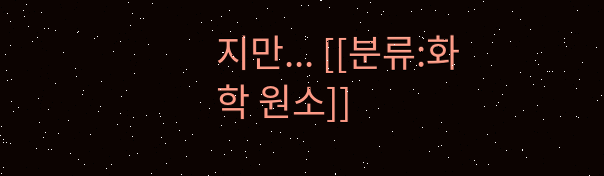지만... [[분류:화학 원소]]